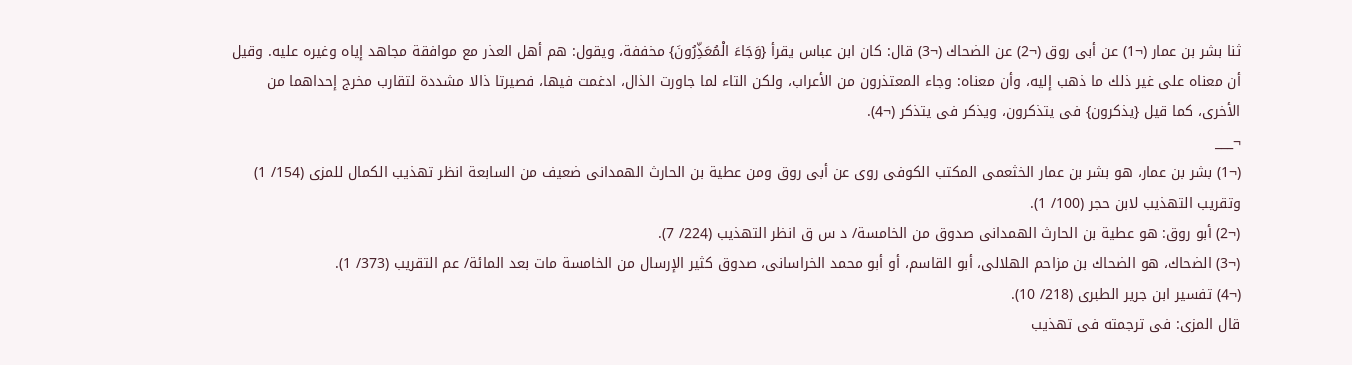ثنا بشر بن عمار (¬1) عن أبى روق (¬2) عن الضحاك (¬3) قال: كان ابن عباس يقرأ {وَجَاءَ الْمُعَذِّرُونَ} مخففة، ويقول: هم أهل العذر مع موافقة مجاهد إياه وغيره عليه. وقيل أن معناه على غير ذلك ما ذهب إليه، وأن معناه: وجاء المعتذرون من الأعراب، ولكن التاء لما جاورت الذال، ادغمت فيها، فصيرتا ذالا مشددة لتقارب مخرج إحداهما من الأخرى، كما قيل {يذكرون} فى يتذكرون، ويذكر فى يتذكر (¬4).
¬___
(¬1) بشر بن عمار، هو بشر بن عمار الخثعمى المكتب الكوفى روى عن أبى روق ومن عطية بن الحارث الهمدانى ضعيف من السابعة انظر تهذيب الكمال للمزى (154/ 1) وتقريب التهذيب لابن حجر (100/ 1).
(¬2) أبو روق: هو عطية بن الحارث الهمدانى صدوق من الخامسة/ د س ق انظر التهذيب (224/ 7).
(¬3) الضحاك، هو الضحاك بن مزاحم الهلالى، أبو القاسم، أو أبو محمد الخراسانى، صدوق كثير الإرسال من الخامسة مات بعد المائة/ عم التقريب (373/ 1).
(¬4) تفسير ابن جرير الطبرى (218/ 10).
قال المزى: فى ترجمته فى تهذيب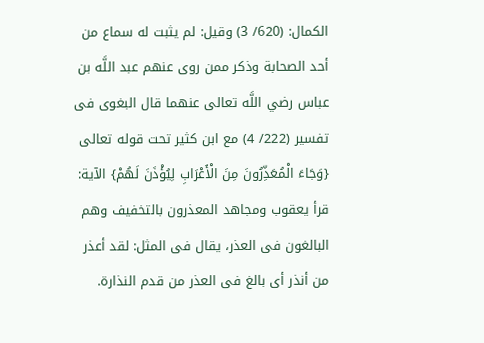الكمال: (620/ 3) وقيل: لم يثبت له سماع من أحد الصحابة وذكر ممن روى عنهم عبد اللَّه بن عباس رضي اللَّه تعالى عنهما قال البغوى فى تفسير (222/ 4) مع ابن كثير تحت قوله تعالى {وَجَاءَ الْمُعَذِّرُونَ مِنَ الْأَعْرَابِ لِيُؤْذَنَ لَهُمْ} الآية: قرأ يعقوب ومجاهد المعذرون بالتخفيف وهم البالغون فى العذر، يقال فى المثل: لقد أعذر من أنذر أى بالغ فى العذر من قدم النذارة.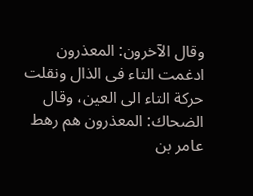وقال الآخرون: المعذرون ادغمت التاء فى الذال ونقلت حركة التاء الى العين، وقال الضحاك: المعذرون هم رهط عامر بن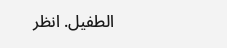الطفيل. انظر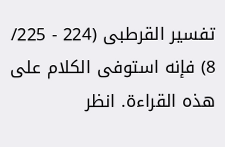تفسير القرطبى (224 - 225/ 8) فإنه استوفى الكلام على هذه القراءة. انظر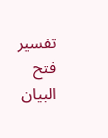تفسير فتح البيان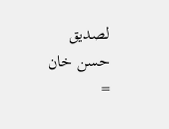لصديق حسن خان =